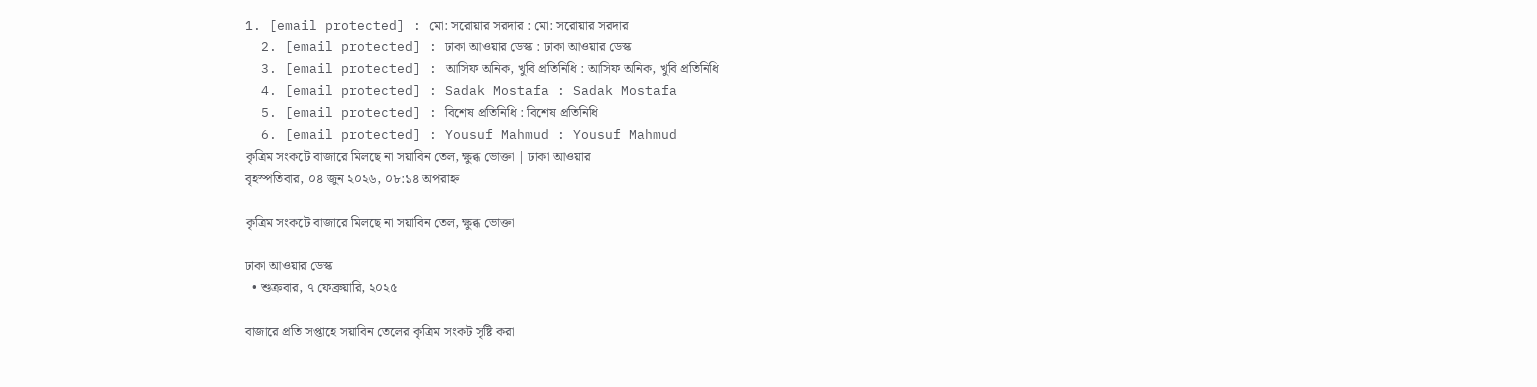1. [email protected] : মো: সরোয়ার সরদার : মো: সরোয়ার সরদার
  2. [email protected] : ঢাকা আওয়ার ডেস্ক : ঢাকা আওয়ার ডেস্ক
  3. [email protected] : আসিফ অনিক, খুবি প্রতিনিধি : আসিফ অনিক, খুবি প্রতিনিধি
  4. [email protected] : Sadak Mostafa : Sadak Mostafa
  5. [email protected] : বিশেষ প্রতিনিধি : বিশেষ প্রতিনিধি
  6. [email protected] : Yousuf Mahmud : Yousuf Mahmud
কৃত্রিম সংকটে বাজারে মিলছে না সয়াবিন তেল, ক্ষুব্ধ ভোক্তা | ঢাকা আওয়ার
বৃহস্পতিবার, ০৪ জুন ২০২৬, ০৮:১৪ অপরাহ্ন

কৃত্রিম সংকটে বাজারে মিলছে না সয়াবিন তেল, ক্ষুব্ধ ভোক্তা

ঢাকা আওয়ার ডেস্ক
  • শুক্রবার, ৭ ফেব্রুয়ারি, ২০২৫

বাজারে প্রতি সপ্তাহে সয়াবিন তেলের কৃত্রিম সংকট সৃষ্টি করা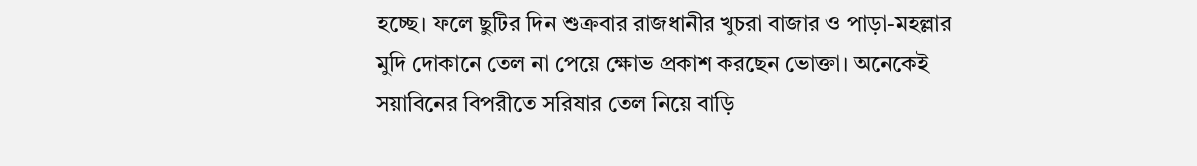হচ্ছে। ফলে ছুটির দিন শুক্রবার রাজধানীর খুচরা বাজার ও পাড়া-মহল্লার মুদি দোকানে তেল না পেয়ে ক্ষোভ প্রকাশ করছেন ভোক্তা। অনেকেই সয়াবিনের বিপরীতে সরিষার তেল নিয়ে বাড়ি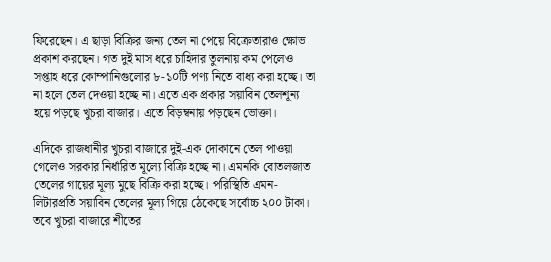ফিরেছেন। এ ছাড়া বিক্রির জন্য তেল না পেয়ে বিক্রেতারাও ক্ষোভ প্রকাশ করছেন। গত দুই মাস ধরে চাহিদার তুলনায় কম পেলেও সপ্তাহ ধরে কোম্পানিগুলোর ৮-১০টি পণ্য নিতে বাধ্য করা হচ্ছে। তা না হলে তেল দেওয়া হচ্ছে না। এতে এক প্রকার সয়াবিন তেলশূন্য হয়ে পড়ছে খুচরা বাজার। এতে বিড়ম্বনায় পড়ছেন ভোক্তা।

এদিকে রাজধানীর খুচরা বাজারে দুই-এক দোকানে তেল পাওয়া গেলেও সরকার নির্ধারিত মূল্যে বিক্রি হচ্ছে না। এমনকি বোতলজাত তেলের গায়ের মূল্য মুছে বিক্রি করা হচ্ছে। পরিস্থিতি এমন- লিটারপ্রতি সয়াবিন তেলের মূল্য গিয়ে ঠেকেছে সর্বোচ্চ ২০০ টাকা। তবে খুচরা বাজারে শীতের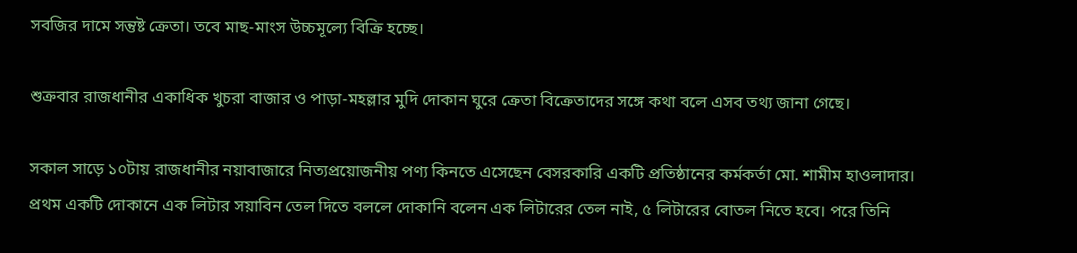সবজির দামে সন্তুষ্ট ক্রেতা। তবে মাছ-মাংস উচ্চমূল্যে বিক্রি হচ্ছে।

শুক্রবার রাজধানীর একাধিক খুচরা বাজার ও পাড়া-মহল্লার মুদি দোকান ঘুরে ক্রেতা বিক্রেতাদের সঙ্গে কথা বলে এসব তথ্য জানা গেছে।

সকাল সাড়ে ১০টায় রাজধানীর নয়াবাজারে নিত্যপ্রয়োজনীয় পণ্য কিনতে এসেছেন বেসরকারি একটি প্রতিষ্ঠানের কর্মকর্তা মো. শামীম হাওলাদার। প্রথম একটি দোকানে এক লিটার সয়াবিন তেল দিতে বললে দোকানি বলেন এক লিটারের তেল নাই, ৫ লিটারের বোতল নিতে হবে। পরে তিনি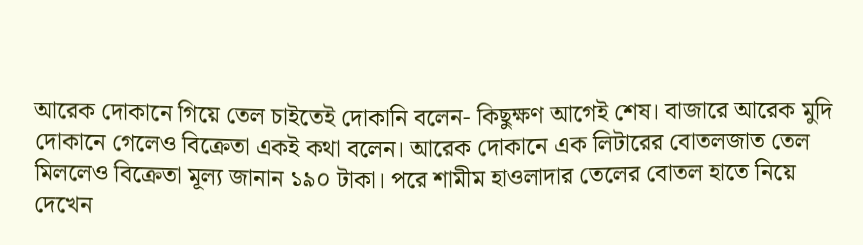আরেক দোকানে গিয়ে তেল চাইতেই দোকানি বলেন- কিছুক্ষণ আগেই শেষ। বাজারে আরেক মুদি দোকানে গেলেও বিক্রেতা একই কথা বলেন। আরেক দোকানে এক লিটারের বোতলজাত তেল মিললেও বিক্রেতা মূল্য জানান ১৯০ টাকা। পরে শামীম হাওলাদার তেলের বোতল হাতে নিয়ে দেখেন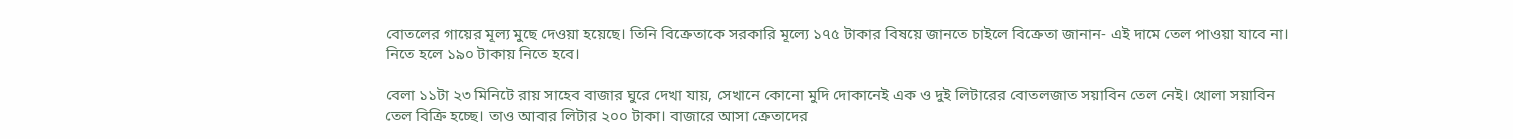বোতলের গায়ের মূল্য মুছে দেওয়া হয়েছে। তিনি বিক্রেতাকে সরকারি মূল্যে ১৭৫ টাকার বিষয়ে জানতে চাইলে বিক্রেতা জানান- এই দামে তেল পাওয়া যাবে না। নিতে হলে ১৯০ টাকায় নিতে হবে।

বেলা ১১টা ২৩ মিনিটে রায় সাহেব বাজার ঘুরে দেখা যায়, সেখানে কোনো মুদি দোকানেই এক ও দুই লিটারের বোতলজাত সয়াবিন তেল নেই। খোলা সয়াবিন তেল বিক্রি হচ্ছে। তাও আবার লিটার ২০০ টাকা। বাজারে আসা ক্রেতাদের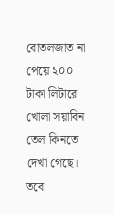বোতলজাত না পেয়ে ২০০ টাকা লিটারে খোলা সয়াবিন তেল কিনতে দেখা গেছে। তবে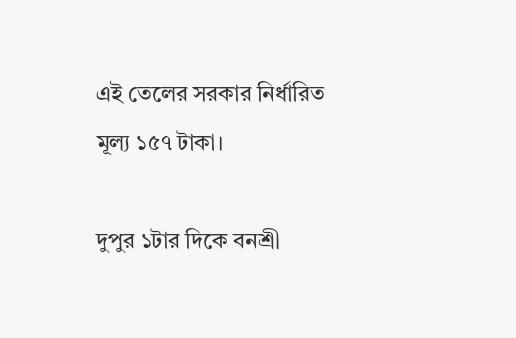এই তেলের সরকার নির্ধারিত মূল্য ১৫৭ টাকা।

দুপুর ১টার দিকে বনশ্রী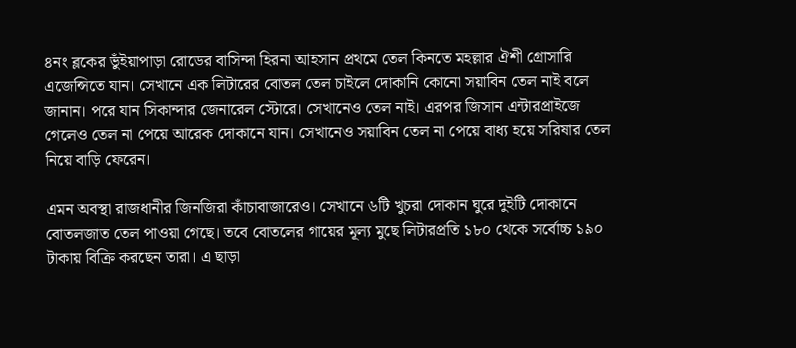৪নং ব্লকের ভুঁইয়াপাড়া রোডের বাসিন্দা হিরনা আহসান প্রথমে তেল কিনতে মহল্লার ঐশী গ্রোসারি এজেন্সিতে যান। সেখানে এক লিটারের বোতল তেল চাইলে দোকানি কোনো সয়াবিন তেল নাই বলে জানান। পরে যান সিকান্দার জেনারেল স্টোরে। সেখানেও তেল নাই। এরপর জিসান এন্টারপ্রাইজে গেলেও তেল না পেয়ে আরেক দোকানে যান। সেখানেও সয়াবিন তেল না পেয়ে বাধ্য হয়ে সরিষার তেল নিয়ে বাড়ি ফেরেন।

এমন অবস্থা রাজধানীর জিনজিরা কাঁচাবাজারেও। সেখানে ৬টি খুচরা দোকান ঘুরে দুইটি দোকানে বোতলজাত তেল পাওয়া গেছে। তবে বোতলের গায়ের মূল্য মুছে লিটারপ্রতি ১৮০ থেকে সর্বোচ্চ ১৯০ টাকায় বিক্রি করছেন তারা। এ ছাড়া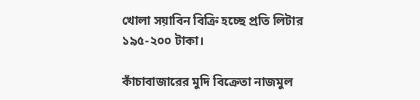খোলা সয়াবিন বিক্রি হচ্ছে প্রতি লিটার ১৯৫-২০০ টাকা।

কাঁচাবাজারের মুদি বিক্রেতা নাজমুল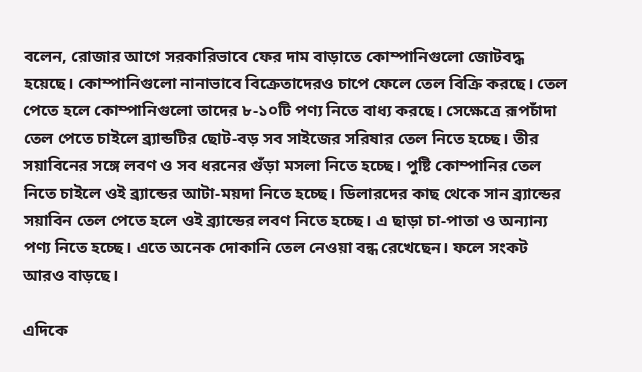বলেন, রোজার আগে সরকারিভাবে ফের দাম বাড়াতে কোম্পানিগুলো জোটবদ্ধ হয়েছে। কোম্পানিগুলো নানাভাবে বিক্রেতাদেরও চাপে ফেলে তেল বিক্রি করছে। তেল পেতে হলে কোম্পানিগুলো তাদের ৮-১০টি পণ্য নিতে বাধ্য করছে। সেক্ষেত্রে রূপচাঁদা তেল পেতে চাইলে ব্র্যান্ডটির ছোট-বড় সব সাইজের সরিষার তেল নিতে হচ্ছে। তীর সয়াবিনের সঙ্গে লবণ ও সব ধরনের গুঁড়া মসলা নিতে হচ্ছে। পুষ্টি কোম্পানির তেল নিতে চাইলে ওই ব্র্যান্ডের আটা-ময়দা নিতে হচ্ছে। ডিলারদের কাছ থেকে সান ব্র্যান্ডের সয়াবিন তেল পেতে হলে ওই ব্র্যান্ডের লবণ নিতে হচ্ছে। এ ছাড়া চা-পাতা ও অন্যান্য পণ্য নিতে হচ্ছে। এতে অনেক দোকানি তেল নেওয়া বন্ধ রেখেছেন। ফলে সংকট আরও বাড়ছে।

এদিকে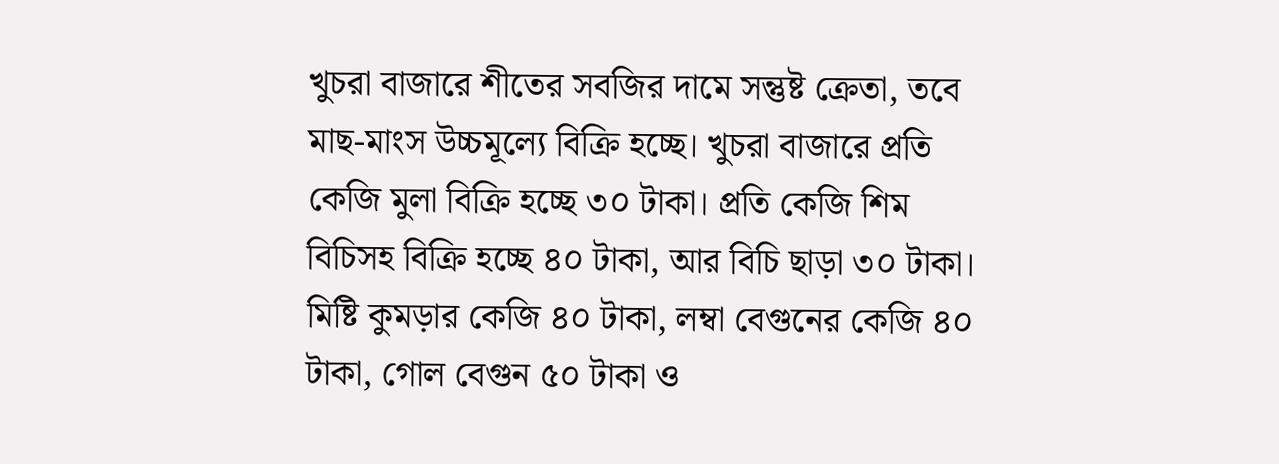খুচরা বাজারে শীতের সবজির দামে সন্তুষ্ট ক্রেতা, তবে মাছ-মাংস উচ্চমূল্যে বিক্রি হচ্ছে। খুচরা বাজারে প্রতি কেজি মুলা বিক্রি হচ্ছে ৩০ টাকা। প্রতি কেজি শিম বিচিসহ বিক্রি হচ্ছে ৪০ টাকা, আর বিচি ছাড়া ৩০ টাকা। মিষ্টি কুমড়ার কেজি ৪০ টাকা, লম্বা বেগুনের কেজি ৪০ টাকা, গোল বেগুন ৫০ টাকা ও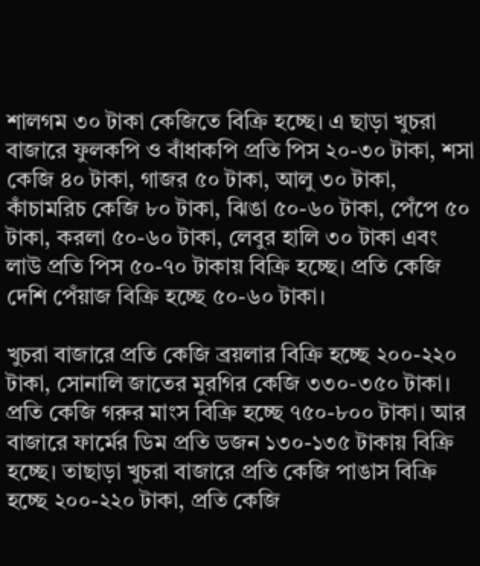শালগম ৩০ টাকা কেজিতে বিক্রি হচ্ছে। এ ছাড়া খুচরা বাজারে ফুলকপি ও বাঁধাকপি প্রতি পিস ২০-৩০ টাকা, শসা কেজি ৪০ টাকা, গাজর ৫০ টাকা, আলু ৩০ টাকা, কাঁচামরিচ কেজি ৮০ টাকা, ঝিঙা ৫০-৬০ টাকা, পেঁপে ৫০ টাকা, করলা ৫০-৬০ টাকা, লেবুর হালি ৩০ টাকা এবং লাউ প্রতি পিস ৫০-৭০ টাকায় বিক্রি হচ্ছে। প্রতি কেজি দেশি পেঁয়াজ বিক্রি হচ্ছে ৫০-৬০ টাকা।

খুচরা বাজারে প্রতি কেজি ব্রয়লার বিক্রি হচ্ছে ২০০-২২০ টাকা, সোনালি জাতের মুরগির কেজি ৩৩০-৩৫০ টাকা। প্রতি কেজি গরুর মাংস বিক্রি হচ্ছে ৭৫০-৮০০ টাকা। আর বাজারে ফার্মের ডিম প্রতি ডজন ১৩০-১৩৫ টাকায় বিক্রি হচ্ছে। তাছাড়া খুচরা বাজারে প্রতি কেজি পাঙাস বিক্রি হচ্ছে ২০০-২২০ টাকা, প্রতি কেজি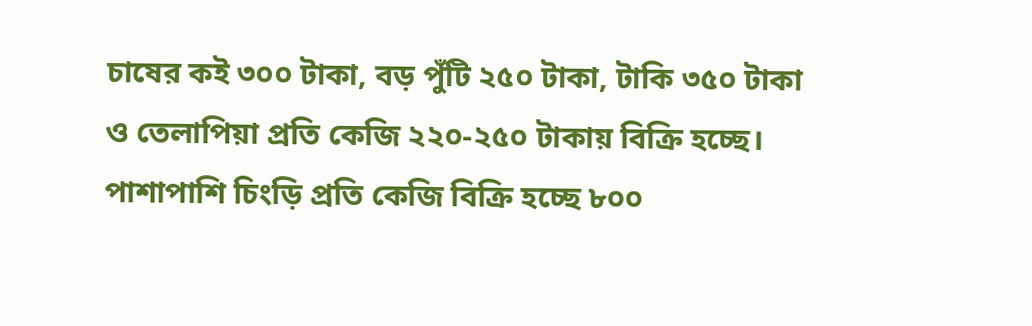চাষের কই ৩০০ টাকা, বড় পুঁটি ২৫০ টাকা, টাকি ৩৫০ টাকা ও তেলাপিয়া প্রতি কেজি ২২০-২৫০ টাকায় বিক্রি হচ্ছে। পাশাপাশি চিংড়ি প্রতি কেজি বিক্রি হচ্ছে ৮০০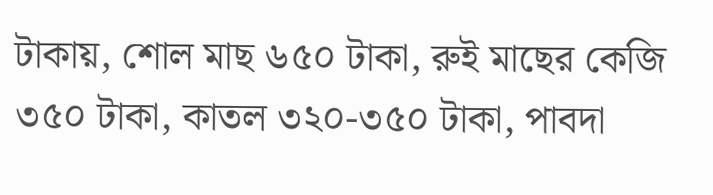টাকায়, শোল মাছ ৬৫০ টাকা, রুই মাছের কেজি ৩৫০ টাকা, কাতল ৩২০-৩৫০ টাকা, পাবদা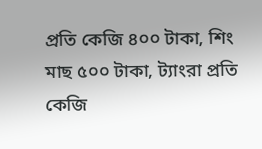প্রতি কেজি ৪০০ টাকা, শিং মাছ ৫০০ টাকা, ট্যাংরা প্রতি কেজি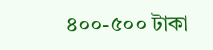৪০০-৫০০ টাকা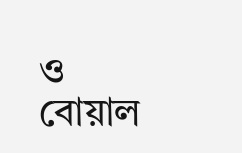ও বোয়াল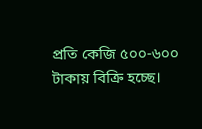প্রতি কেজি ৫০০-৬০০ টাকায় বিক্রি হচ্ছে।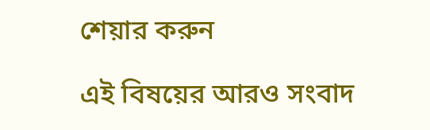শেয়ার করুন

এই বিষয়ের আরও সংবাদ